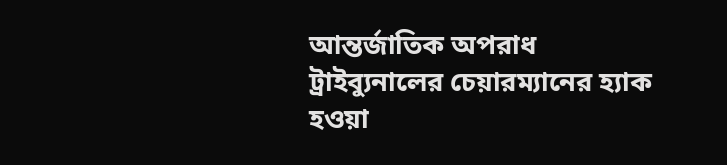আন্তর্জাতিক অপরাধ ট্রাইব্যুনালের চেয়ারম্যানের হ্যাক হওয়া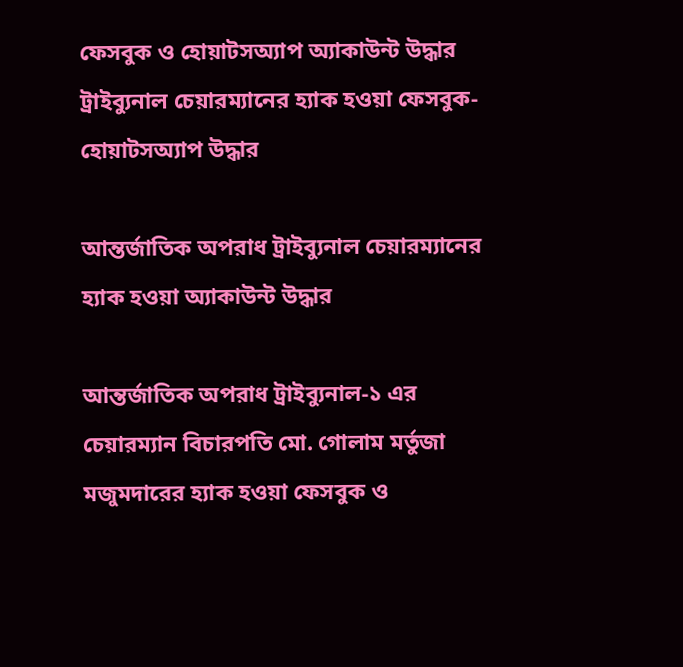ফেসবুক ও হোয়াটসঅ্যাপ অ্যাকাউন্ট উদ্ধার
ট্রাইব্যুনাল চেয়ারম্যানের হ্যাক হওয়া ফেসবুক-হোয়াটসঅ্যাপ উদ্ধার

আন্তর্জাতিক অপরাধ ট্রাইব্যুনাল চেয়ারম্যানের হ্যাক হওয়া অ্যাকাউন্ট উদ্ধার

আন্তর্জাতিক অপরাধ ট্রাইব্যুনাল-১ এর চেয়ারম্যান বিচারপতি মো. গোলাম মর্তুজা মজুমদারের হ্যাক হওয়া ফেসবুক ও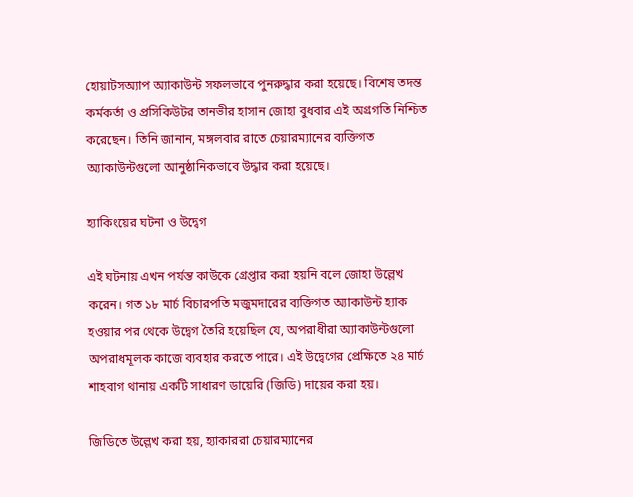হোয়াটসঅ্যাপ অ্যাকাউন্ট সফলভাবে পুনরুদ্ধার করা হয়েছে। বিশেষ তদন্ত কর্মকর্তা ও প্রসিকিউটর তানভীর হাসান জোহা বুধবার এই অগ্রগতি নিশ্চিত করেছেন। তিনি জানান, মঙ্গলবার রাতে চেয়ারম্যানের ব্যক্তিগত অ্যাকাউন্টগুলো আনুষ্ঠানিকভাবে উদ্ধার করা হয়েছে।

হ্যাকিংয়ের ঘটনা ও উদ্বেগ

এই ঘটনায় এখন পর্যন্ত কাউকে গ্রেপ্তার করা হয়নি বলে জোহা উল্লেখ করেন। গত ১৮ মার্চ বিচারপতি মজুমদারের ব্যক্তিগত অ্যাকাউন্ট হ্যাক হওয়ার পর থেকে উদ্বেগ তৈরি হয়েছিল যে, অপরাধীরা অ্যাকাউন্টগুলো অপরাধমূলক কাজে ব্যবহার করতে পারে। এই উদ্বেগের প্রেক্ষিতে ২৪ মার্চ শাহবাগ থানায় একটি সাধারণ ডায়েরি (জিডি) দায়ের করা হয়।

জিডিতে উল্লেখ করা হয়, হ্যাকাররা চেয়ারম্যানের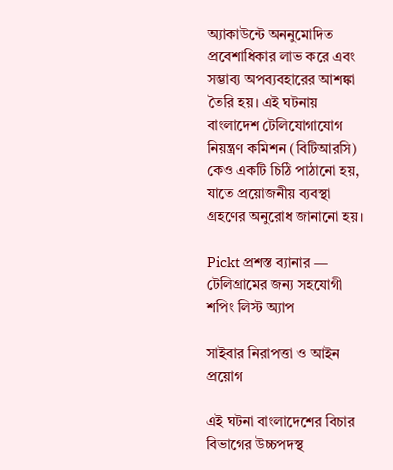অ্যাকাউন্টে অননুমোদিত প্রবেশাধিকার লাভ করে এবং সম্ভাব্য অপব্যবহারের আশঙ্কা তৈরি হয়। এই ঘটনায় বাংলাদেশ টেলিযোগাযোগ নিয়ন্ত্রণ কমিশন (বিটিআরসি) কেও একটি চিঠি পাঠানো হয়, যাতে প্রয়োজনীয় ব্যবস্থা গ্রহণের অনুরোধ জানানো হয়।

Pickt প্রশস্ত ব্যানার — টেলিগ্রামের জন্য সহযোগী শপিং লিস্ট অ্যাপ

সাইবার নিরাপত্তা ও আইন প্রয়োগ

এই ঘটনা বাংলাদেশের বিচার বিভাগের উচ্চপদস্থ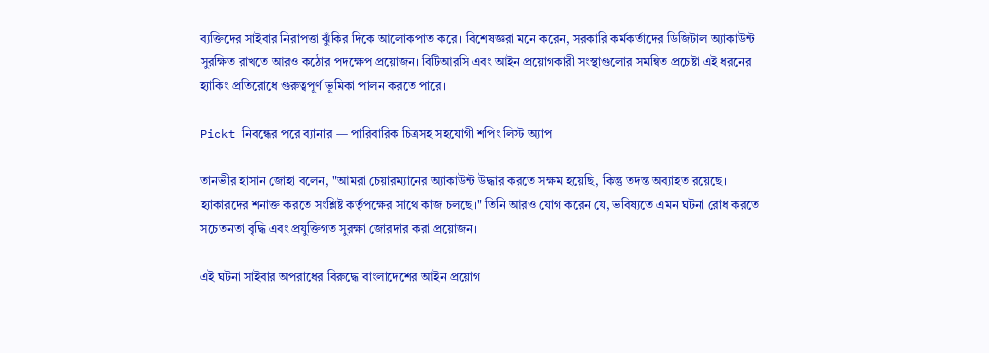ব্যক্তিদের সাইবার নিরাপত্তা ঝুঁকির দিকে আলোকপাত করে। বিশেষজ্ঞরা মনে করেন, সরকারি কর্মকর্তাদের ডিজিটাল অ্যাকাউন্ট সুরক্ষিত রাখতে আরও কঠোর পদক্ষেপ প্রয়োজন। বিটিআরসি এবং আইন প্রয়োগকারী সংস্থাগুলোর সমন্বিত প্রচেষ্টা এই ধরনের হ্যাকিং প্রতিরোধে গুরুত্বপূর্ণ ভূমিকা পালন করতে পারে।

Pickt নিবন্ধের পরে ব্যানার — পারিবারিক চিত্রসহ সহযোগী শপিং লিস্ট অ্যাপ

তানভীর হাসান জোহা বলেন, "আমরা চেয়ারম্যানের অ্যাকাউন্ট উদ্ধার করতে সক্ষম হয়েছি, কিন্তু তদন্ত অব্যাহত রয়েছে। হ্যাকারদের শনাক্ত করতে সংশ্লিষ্ট কর্তৃপক্ষের সাথে কাজ চলছে।" তিনি আরও যোগ করেন যে, ভবিষ্যতে এমন ঘটনা রোধ করতে সচেতনতা বৃদ্ধি এবং প্রযুক্তিগত সুরক্ষা জোরদার করা প্রয়োজন।

এই ঘটনা সাইবার অপরাধের বিরুদ্ধে বাংলাদেশের আইন প্রয়োগ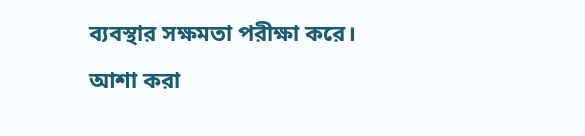ব্যবস্থার সক্ষমতা পরীক্ষা করে। আশা করা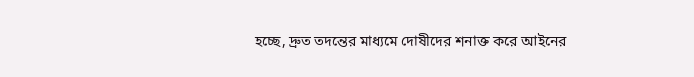হচ্ছে, দ্রুত তদন্তের মাধ্যমে দোষীদের শনাক্ত করে আইনের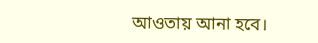আওতায় আনা হবে।